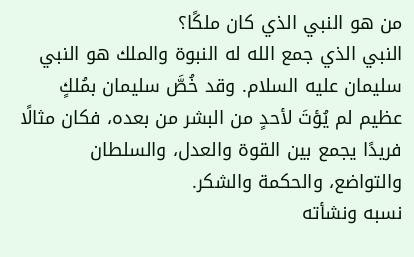من هو النبي الذي كان ملكًا؟
النبي الذي جمع الله له النبوة والملك هو النبي سليمان عليه السلام. وقد خُصَّ سليمان بمُلكٍ عظيم لم يُؤتَ لأحدٍ من البشر من بعده، فكان مثالًا فريدًا يجمع بين القوة والعدل، والسلطان والتواضع، والحكمة والشكر.
نسبه ونشأته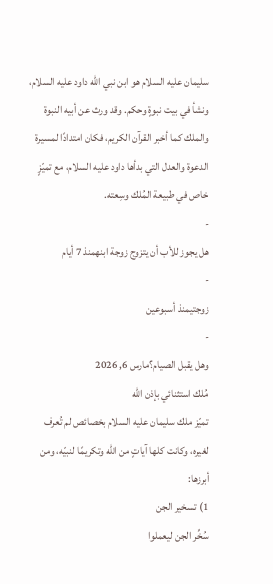سليمان عليه السلام هو ابن نبي الله داود عليه السلام، ونشأ في بيت نبوةٍ وحكم. وقد ورث عن أبيه النبوة والملك كما أخبر القرآن الكريم، فكان امتدادًا لمسيرة الدعوة والعدل التي بدأها داود عليه السلام، مع تميّزٍ خاص في طبيعة المُلك وسِعته.
-
هل يجوز للأب أن يتزوج زوجة ابنهمنذ 7 أيام
-
زوجتيمنذ أسبوعين
-
وهل يقبل الصيام؟مارس 6, 2026
مُلك استثنائي بإذن الله
تميّز ملك سليمان عليه السلام بخصائص لم تُعرف لغيره، وكانت كلها آياتٍ من الله وتكريمًا لنبيّه، ومن أبرزها:
1) تسخير الجن
سُخِّر الجن ليعملوا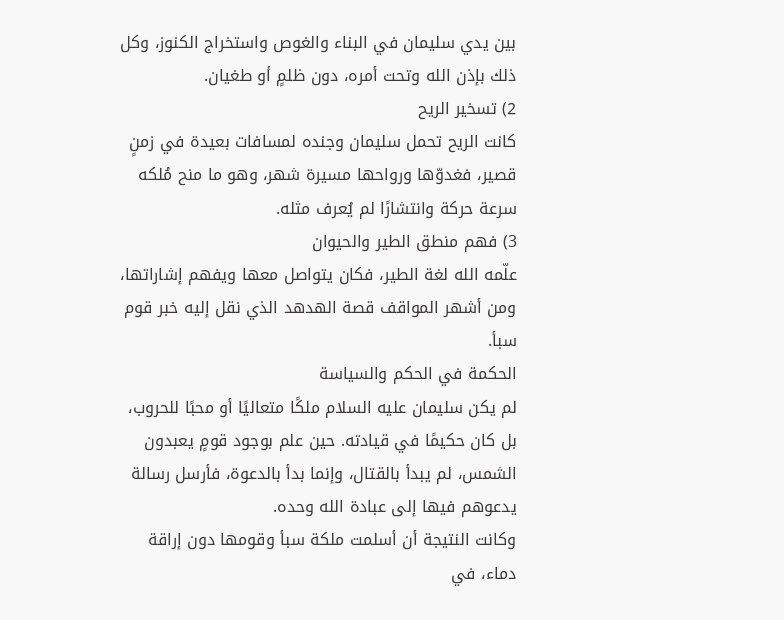بين يدي سليمان في البناء والغوص واستخراج الكنوز، وكل ذلك بإذن الله وتحت أمره، دون ظلمٍ أو طغيان.
2) تسخير الريح
كانت الريح تحمل سليمان وجنده لمسافات بعيدة في زمنٍ قصير، فغدوّها ورواحها مسيرة شهر، وهو ما منح مُلكه سرعة حركة وانتشارًا لم يُعرف مثله.
3) فهم منطق الطير والحيوان
علّمه الله لغة الطير، فكان يتواصل معها ويفهم إشاراتها، ومن أشهر المواقف قصة الهدهد الذي نقل إليه خبر قوم سبأ.
الحكمة في الحكم والسياسة
لم يكن سليمان عليه السلام ملكًا متعاليًا أو محبًا للحروب، بل كان حكيمًا في قيادته. حين علم بوجود قومٍ يعبدون الشمس، لم يبدأ بالقتال، وإنما بدأ بالدعوة، فأرسل رسالة يدعوهم فيها إلى عبادة الله وحده.
وكانت النتيجة أن أسلمت ملكة سبأ وقومها دون إراقة دماء، في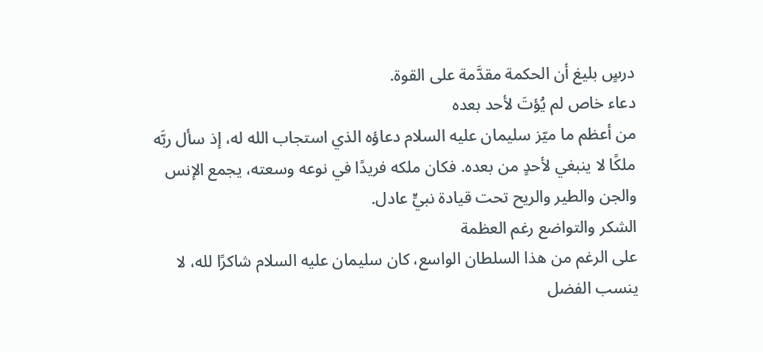درسٍ بليغ أن الحكمة مقدَّمة على القوة.
دعاء خاص لم يُؤتَ لأحد بعده
من أعظم ما ميّز سليمان عليه السلام دعاؤه الذي استجاب الله له، إذ سأل ربَّه ملكًا لا ينبغي لأحدٍ من بعده. فكان ملكه فريدًا في نوعه وسعته، يجمع الإنس والجن والطير والريح تحت قيادة نبيٍّ عادل.
الشكر والتواضع رغم العظمة
على الرغم من هذا السلطان الواسع، كان سليمان عليه السلام شاكرًا لله، لا ينسب الفضل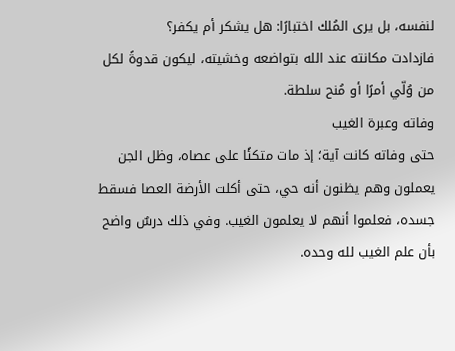لنفسه، بل يرى المُلك اختبارًا: هل يشكر أم يكفر؟
فازدادت مكانته عند الله بتواضعه وخشيته، ليكون قدوةً لكل من وُلّي أمرًا أو مُنح سلطة.
وفاته وعبرة الغيب
حتى وفاته كانت آية؛ إذ مات متكئًا على عصاه، وظل الجن يعملون وهم يظنون أنه حي، حتى أكلت الأرضة العصا فسقط جسده، فعلموا أنهم لا يعلمون الغيب. وفي ذلك درسٌ واضح بأن علم الغيب لله وحده.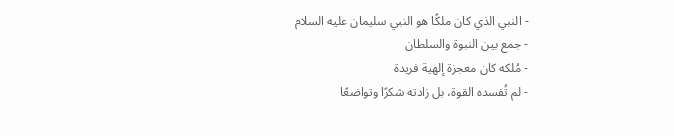- النبي الذي كان ملكًا هو النبي سليمان عليه السلام
- جمع بين النبوة والسلطان
- مُلكه كان معجزة إلهية فريدة
- لم تُفسده القوة، بل زادته شكرًا وتواضعًا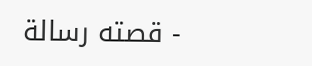- قصته رسالة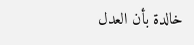خالدة بأن العدل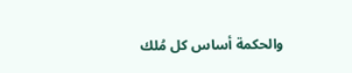والحكمة أساس كل مُلك